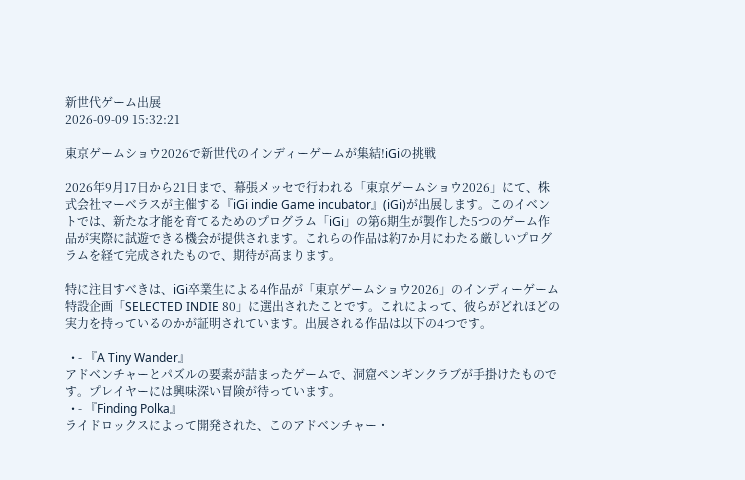新世代ゲーム出展
2026-09-09 15:32:21

東京ゲームショウ2026で新世代のインディーゲームが集結!iGiの挑戦

2026年9月17日から21日まで、幕張メッセで行われる「東京ゲームショウ2026」にて、株式会社マーベラスが主催する『iGi indie Game incubator』(iGi)が出展します。このイベントでは、新たな才能を育てるためのプログラム「iGi」の第6期生が製作した5つのゲーム作品が実際に試遊できる機会が提供されます。これらの作品は約7か月にわたる厳しいプログラムを経て完成されたもので、期待が高まります。

特に注目すべきは、iGi卒業生による4作品が「東京ゲームショウ2026」のインディーゲーム特設企画「SELECTED INDIE 80」に選出されたことです。これによって、彼らがどれほどの実力を持っているのかが証明されています。出展される作品は以下の4つです。

  • - 『A Tiny Wander』
アドベンチャーとパズルの要素が詰まったゲームで、洞窟ペンギンクラブが手掛けたものです。プレイヤーには興味深い冒険が待っています。
  • - 『Finding Polka』
ライドロックスによって開発された、このアドベンチャー・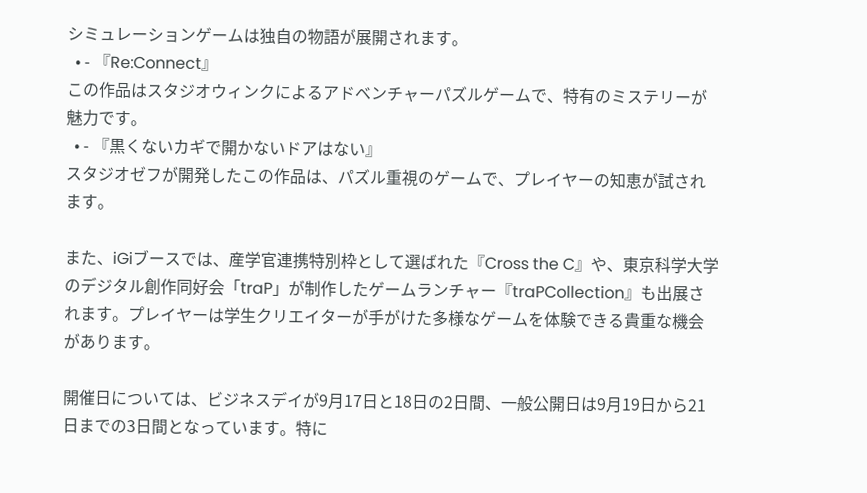シミュレーションゲームは独自の物語が展開されます。
  • - 『Re:Connect』
この作品はスタジオウィンクによるアドベンチャーパズルゲームで、特有のミステリーが魅力です。
  • - 『黒くないカギで開かないドアはない』
スタジオゼフが開発したこの作品は、パズル重視のゲームで、プレイヤーの知恵が試されます。

また、iGiブースでは、産学官連携特別枠として選ばれた『Cross the C』や、東京科学大学のデジタル創作同好会「traP」が制作したゲームランチャー『traPCollection』も出展されます。プレイヤーは学生クリエイターが手がけた多様なゲームを体験できる貴重な機会があります。

開催日については、ビジネスデイが9月17日と18日の2日間、一般公開日は9月19日から21日までの3日間となっています。特に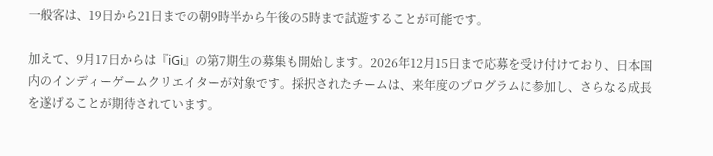一般客は、19日から21日までの朝9時半から午後の5時まで試遊することが可能です。

加えて、9月17日からは『iGi』の第7期生の募集も開始します。2026年12月15日まで応募を受け付けており、日本国内のインディーゲームクリエイターが対象です。採択されたチームは、来年度のプログラムに参加し、さらなる成長を遂げることが期待されています。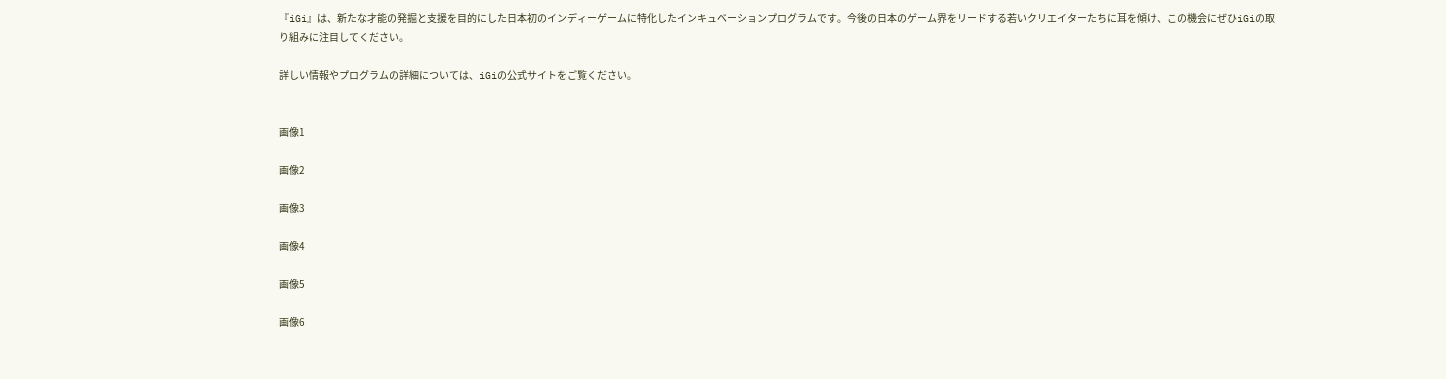『iGi』は、新たな才能の発掘と支援を目的にした日本初のインディーゲームに特化したインキュベーションプログラムです。今後の日本のゲーム界をリードする若いクリエイターたちに耳を傾け、この機会にぜひiGiの取り組みに注目してください。

詳しい情報やプログラムの詳細については、iGiの公式サイトをご覧ください。


画像1

画像2

画像3

画像4

画像5

画像6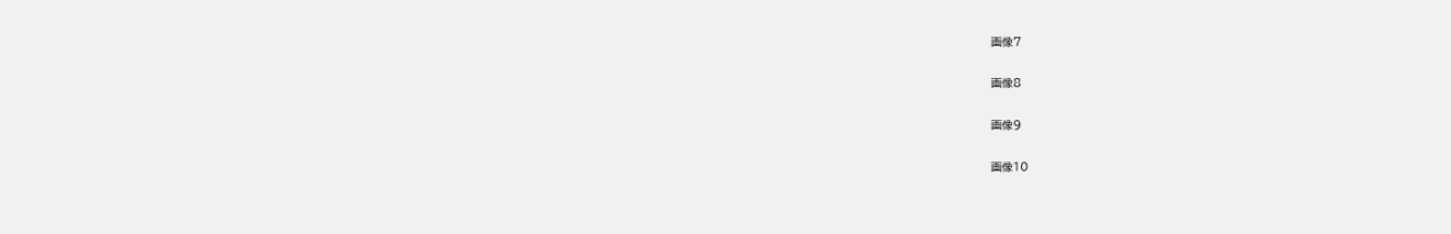画像7

画像8

画像9

画像10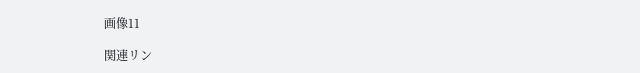画像11

関連リン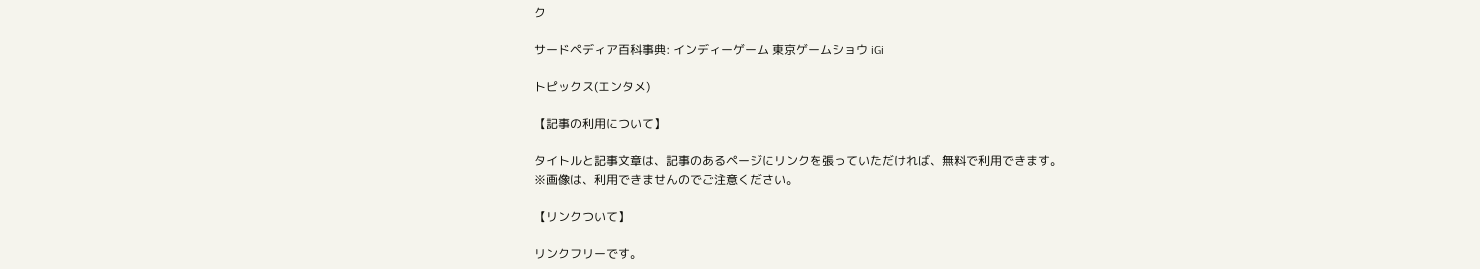ク

サードペディア百科事典: インディーゲーム 東京ゲームショウ iGi

トピックス(エンタメ)

【記事の利用について】

タイトルと記事文章は、記事のあるページにリンクを張っていただければ、無料で利用できます。
※画像は、利用できませんのでご注意ください。

【リンクついて】

リンクフリーです。